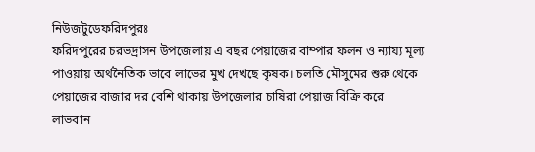নিউজটুডেফরিদপুরঃ
ফরিদপুরের চরভদ্রাসন উপজেলায় এ বছর পেয়াজের বাম্পার ফলন ও ন্যায্য মূল্য পাওয়ায় অর্থনৈতিক ভাবে লাভের মুখ দেখছে কৃষক। চলতি মৌসুমের শুরু থেকে পেয়াজের বাজার দর বেশি থাকায় উপজেলার চাষিরা পেয়াজ বিক্রি করে লাভবান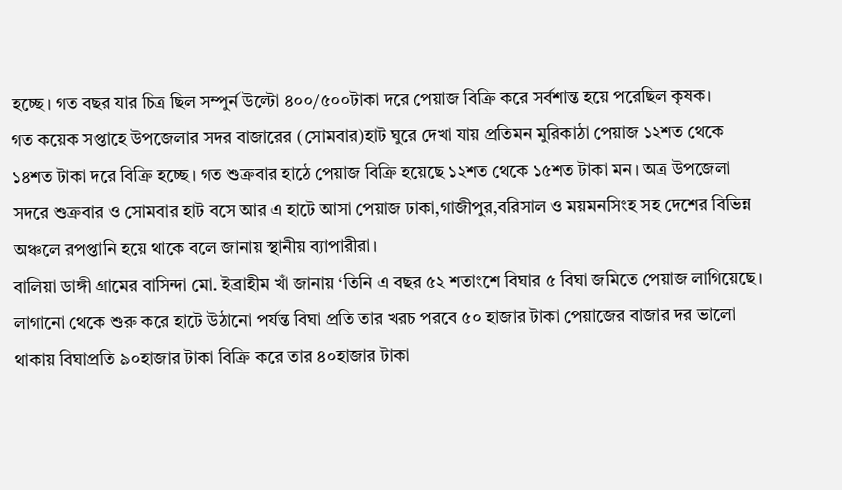হচ্ছে। গত বছর যার চিত্র ছিল সম্পুর্ন উল্টো ৪০০/৫০০টাকা দরে পেয়াজ বিক্রি করে সর্বশান্ত হয়ে পরেছিল কৃষক।
গত কয়েক সপ্তাহে উপজেলার সদর বাজারের (সোমবার)হাট ঘুরে দেখা যায় প্রতিমন মুরিকাঠা পেয়াজ ১২শত থেকে ১৪শত টাকা দরে বিক্রি হচ্ছে। গত শুক্রবার হাঠে পেয়াজ বিক্রি হয়েছে ১২শত থেকে ১৫শত টাকা মন। অত্র উপজেলা সদরে শুক্রবার ও সোমবার হাট বসে আর এ হাটে আসা পেয়াজ ঢাকা,গাজীপুর,বরিসাল ও ময়মনসিংহ সহ দেশের বিভিন্ন অঞ্চলে রপপ্তানি হয়ে থাকে বলে জানায় স্থানীয় ব্যাপারীরা।
বালিয়া ডাঙ্গী গ্রামের বাসিন্দা মো. ইব্রাহীম খাঁ জানায় ‘তিনি এ বছর ৫২ শতাংশে বিঘার ৫ বিঘা জমিতে পেয়াজ লাগিয়েছে। লাগানো থেকে শুরু করে হাটে উঠানো পর্যন্ত বিঘা প্রতি তার খরচ পরবে ৫০ হাজার টাকা পেয়াজের বাজার দর ভালো থাকায় বিঘাপ্রতি ৯০হাজার টাকা বিক্রি করে তার ৪০হাজার টাকা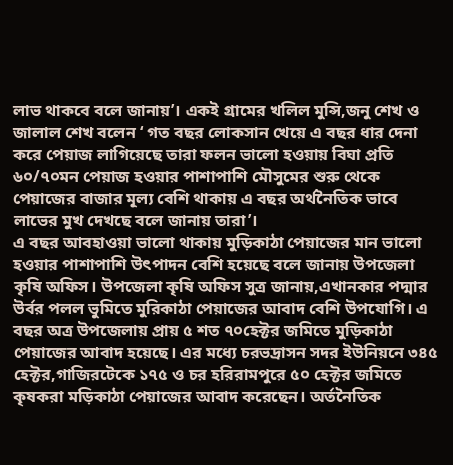লাভ থাকবে বলে জানায়’। একই গ্রামের খলিল মুন্সি,জনু শেখ ও জালাল শেখ বলেন ‘ গত বছর লোকসান খেয়ে এ বছর ধার দেনা করে পেয়াজ লাগিয়েছে তারা ফলন ভালো হওয়ায় বিঘা প্রতি ৬০/৭০মন পেয়াজ হওয়ার পাশাপাশি মৌসুমের শুরু থেকে পেয়াজের বাজার মূল্য বেশি থাকায় এ বছর অর্থনৈতিক ভাবে লাভের মুখ দেখছে বলে জানায় তারা’।
এ বছর আবহাওয়া ভালো থাকায় মুড়িকাঠা পেয়াজের মান ভালো হওয়ার পাশাপাশি উৎপাদন বেশি হয়েছে বলে জানায় উপজেলা কৃষি অফিস। উপজেলা কৃষি অফিস সুত্র জানায়,এখানকার পদ্মার উর্বর পলল ভুমিতে মুরিকাঠা পেয়াজের আবাদ বেশি উপযোগি। এ বছর অত্র উপজেলায় প্রায় ৫ শত ৭০হেক্টর জমিতে মুড়িকাঠা পেয়াজের আবাদ হয়েছে। এর মধ্যে চরভদ্রাসন সদর ইউনিয়নে ৩৪৫ হেক্টর,গাজিরটেকে ১৭৫ ও চর হরিরামপুরে ৫০ হেক্টর জমিতে কৃষকরা মড়িকাঠা পেয়াজের আবাদ করেছেন। অর্তনৈতিক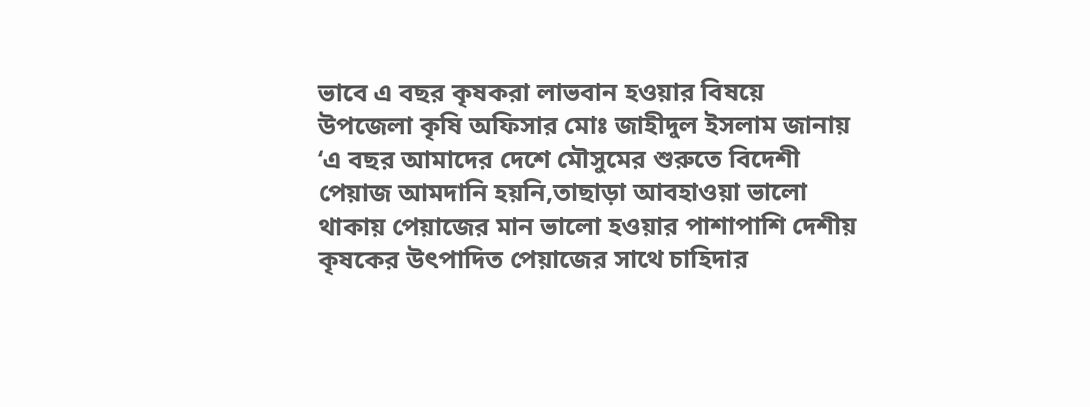ভাবে এ বছর কৃষকরা লাভবান হওয়ার বিষয়ে উপজেলা কৃষি অফিসার মোঃ জাহীদুল ইসলাম জানায় ‘এ বছর আমাদের দেশে মৌসুমের শুরুতে বিদেশী পেয়াজ আমদানি হয়নি,তাছাড়া আবহাওয়া ভালো থাকায় পেয়াজের মান ভালো হওয়ার পাশাপাশি দেশীয় কৃষকের উৎপাদিত পেয়াজের সাথে চাহিদার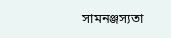সামনঞ্জস্যতা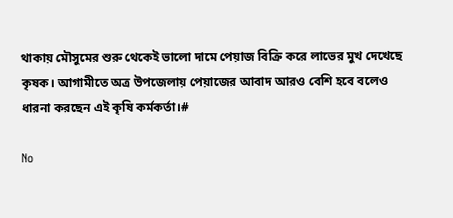থাকায় মৌসুমের শুরু থেকেই ভালো দামে পেয়াজ বিক্রি করে লাভের মুখ দেখেছে কৃষক। আগামীতে অত্র উপজেলায় পেয়াজের আবাদ আরও বেশি হবে বলেও ধারনা করছেন এই কৃষি কর্মকর্তা।#

No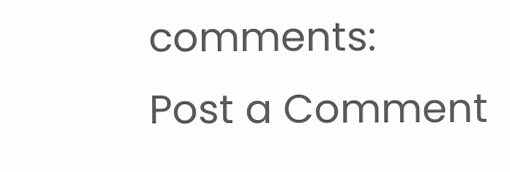comments:
Post a Comment